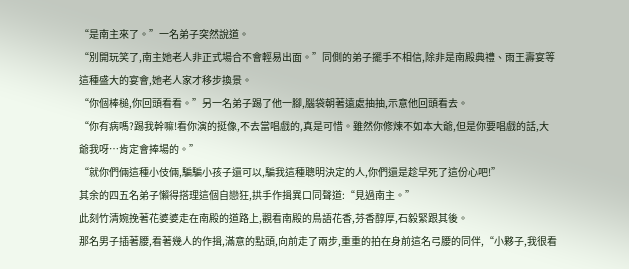“是南主來了。”一名弟子突然說道。
“別開玩笑了,南主她老人非正式場合不會輕易出面。”同側的弟子擺手不相信,除非是南殿典禮、雨王壽宴等這種盛大的宴會,她老人家才移步換景。
“你個棒槌,你回頭看看。”另一名弟子踢了他一腳,腦袋朝著遠處抽抽,示意他回頭看去。
“你有病嗎?踢我幹嘛!看你演的挺像,不去當唱戲的,真是可惜。雖然你修煉不如本大爺,但是你要唱戲的話,大爺我呀…肯定會捧場的。”
“就你們倆這種小伎倆,騙騙小孩子還可以,騙我這種聰明決定的人,你們還是趁早死了這份心吧!”
其余的四五名弟子懶得搭理這個自戀狂,拱手作揖異口同聲道:“見過南主。”
此刻竹清婉挽著花婆婆走在南殿的道路上,觀看南殿的鳥語花香,芬香醇厚,石毅緊跟其後。
那名男子插著腰,看著幾人的作揖,滿意的點頭,向前走了兩步,重重的拍在身前這名弓腰的同伴,“小夥子,我很看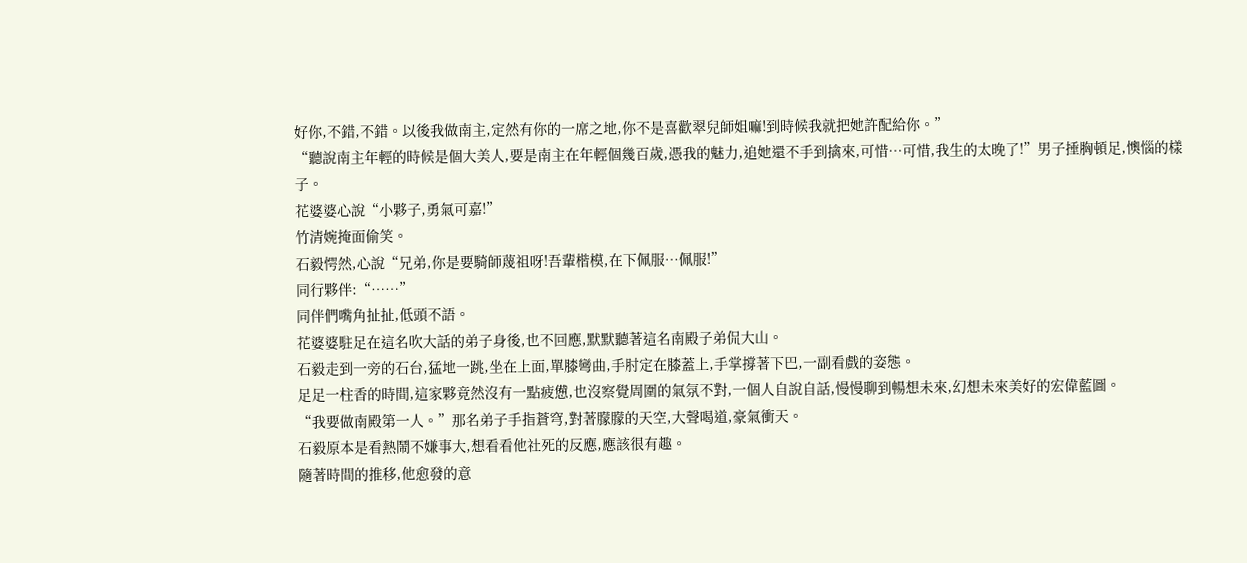好你,不錯,不錯。以後我做南主,定然有你的一席之地,你不是喜歡翠兒師姐嘛!到時候我就把她許配給你。”
“聽說南主年輕的時候是個大美人,要是南主在年輕個幾百歲,憑我的魅力,追她還不手到擒來,可惜…可惜,我生的太晚了!”男子捶胸頓足,懊惱的樣子。
花婆婆心說“小夥子,勇氣可嘉!”
竹清婉掩面偷笑。
石毅愕然,心說“兄弟,你是要騎師蔑祖呀!吾輩楷模,在下佩服…佩服!”
同行夥伴:“……”
同伴們嘴角扯扯,低頭不語。
花婆婆駐足在這名吹大話的弟子身後,也不回應,默默聽著這名南殿子弟侃大山。
石毅走到一旁的石台,猛地一跳,坐在上面,單膝彎曲,手肘定在膝蓋上,手掌撐著下巴,一副看戲的姿態。
足足一柱香的時間,這家夥竟然沒有一點疲憊,也沒察覺周圍的氣氛不對,一個人自說自話,慢慢聊到暢想未來,幻想未來美好的宏偉藍圖。
“我要做南殿第一人。”那名弟子手指蒼穹,對著朦朦的天空,大聲喝道,豪氣衝天。
石毅原本是看熱鬧不嫌事大,想看看他社死的反應,應該很有趣。
隨著時間的推移,他愈發的意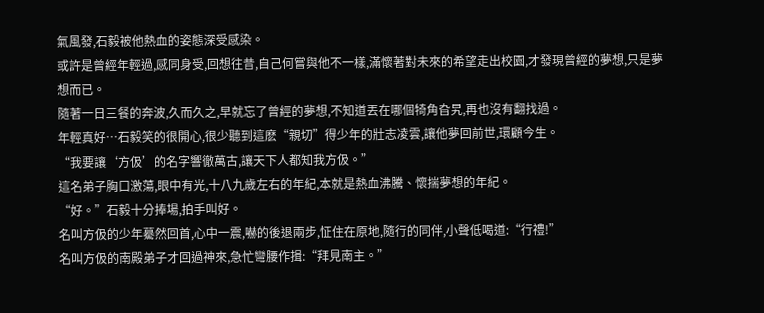氣風發,石毅被他熱血的姿態深受感染。
或許是曾經年輕過,感同身受,回想往昔,自己何嘗與他不一樣,滿懷著對未來的希望走出校園,才發現曾經的夢想,只是夢想而已。
隨著一日三餐的奔波,久而久之,早就忘了曾經的夢想,不知道丟在哪個犄角旮旯,再也沒有翻找過。
年輕真好…石毅笑的很開心,很少聽到這麽“親切”得少年的壯志凌雲,讓他夢回前世,環顧今生。
“我要讓‘方伋’的名字響徹萬古,讓天下人都知我方伋。”
這名弟子胸口激蕩,眼中有光,十八九歲左右的年紀,本就是熱血沸騰、懷揣夢想的年紀。
“好。”石毅十分捧場,拍手叫好。
名叫方伋的少年驀然回首,心中一震,嚇的後退兩步,怔住在原地,隨行的同伴,小聲低喝道:“行禮!”
名叫方伋的南殿弟子才回過神來,急忙彎腰作揖:“拜見南主。”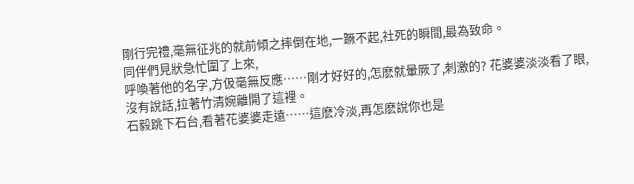剛行完禮,毫無征兆的就前傾之摔倒在地,一蹶不起,社死的瞬間,最為致命。
同伴們見狀急忙圍了上來,
呼喚著他的名字,方伋毫無反應……剛才好好的,怎麽就暈厥了,刺激的? 花婆婆淡淡看了眼,沒有說話,拉著竹清婉離開了這裡。
石毅跳下石台,看著花婆婆走遠……這麽冷淡,再怎麽說你也是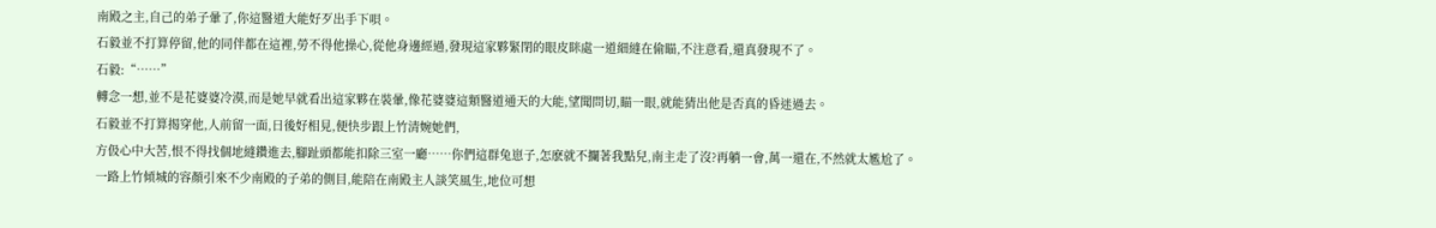南殿之主,自己的弟子暈了,你這醫道大能好歹出手下唄。
石毅並不打算停留,他的同伴都在這裡,勞不得他操心,從他身邊經過,發現這家夥緊閉的眼皮眯處一道細縫在偷瞄,不注意看,還真發現不了。
石毅:“……”
轉念一想,並不是花婆婆冷漠,而是她早就看出這家夥在裝暈,像花婆婆這類醫道通天的大能,望聞問切,瞄一眼,就能猜出他是否真的昏迷過去。
石毅並不打算揭穿他,人前留一面,日後好相見,便快步跟上竹清婉她們,
方伋心中大苦,恨不得找個地縫鑽進去,腳趾頭都能扣除三室一廳……你們這群兔崽子,怎麽就不攔著我點兒,南主走了沒?再躺一會,萬一還在,不然就太尷尬了。
一路上竹傾城的容顏引來不少南殿的子弟的側目,能陪在南殿主人談笑風生,地位可想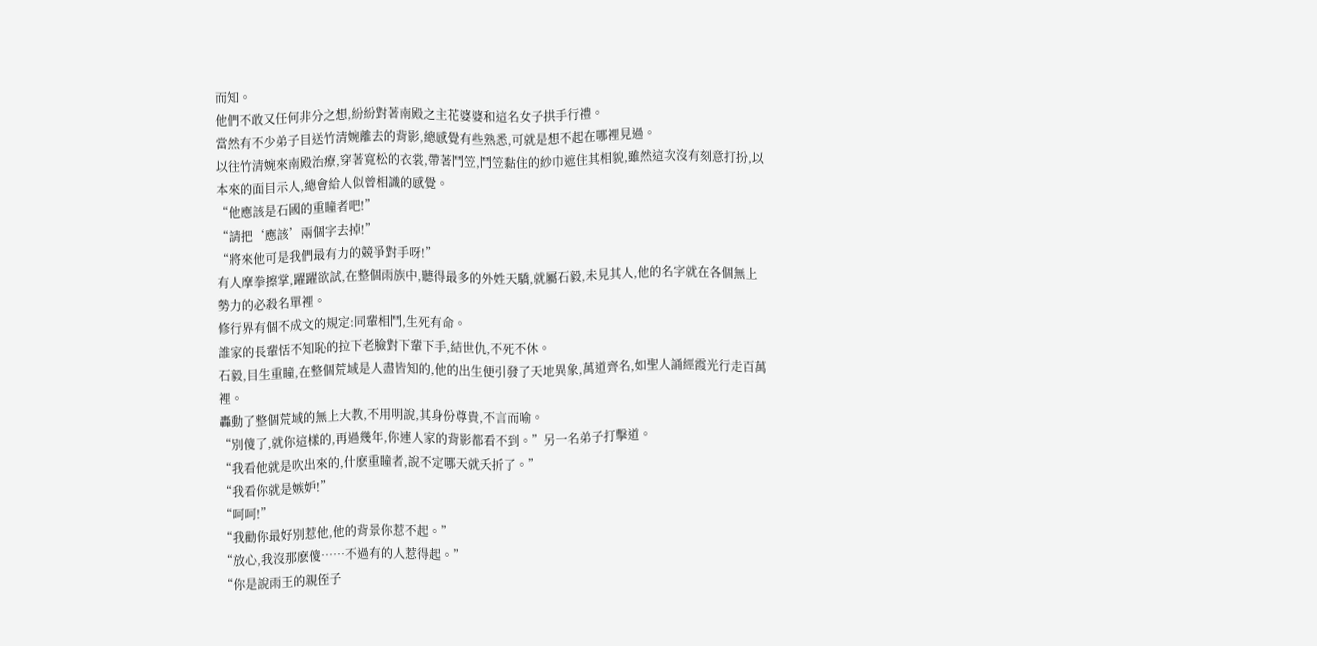而知。
他們不敢又任何非分之想,紛紛對著南殿之主花婆婆和這名女子拱手行禮。
當然有不少弟子目送竹清婉離去的背影,總感覺有些熟悉,可就是想不起在哪裡見過。
以往竹清婉來南殿治療,穿著寬松的衣裳,帶著鬥笠,鬥笠黏住的紗巾遮住其相貌,雖然這次沒有刻意打扮,以本來的面目示人,總會給人似曾相識的感覺。
“他應該是石國的重瞳者吧!”
“請把‘應該’兩個字去掉!”
“將來他可是我們最有力的競爭對手呀!”
有人摩拳擦掌,躍躍欲試,在整個雨族中,聽得最多的外姓天驕,就屬石毅,未見其人,他的名字就在各個無上勢力的必殺名單裡。
修行界有個不成文的規定:同輩相鬥,生死有命。
誰家的長輩恬不知恥的拉下老臉對下輩下手,結世仇,不死不休。
石毅,目生重瞳,在整個荒域是人盡皆知的,他的出生便引發了天地異象,萬道齊名,如聖人誦經霞光行走百萬裡。
轟動了整個荒域的無上大教,不用明說,其身份尊貴,不言而喻。
“別傻了,就你這樣的,再過幾年,你連人家的背影都看不到。”另一名弟子打擊道。
“我看他就是吹出來的,什麽重瞳者,說不定哪天就夭折了。”
“我看你就是嫉妒!”
“呵呵!”
“我勸你最好別惹他,他的背景你惹不起。”
“放心,我沒那麽傻……不過有的人惹得起。”
“你是說雨王的親侄子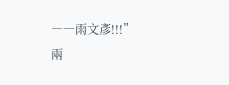――雨文彥!!!”
兩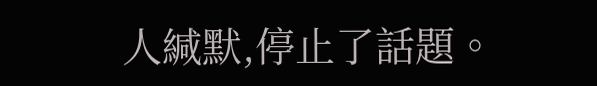人緘默,停止了話題。